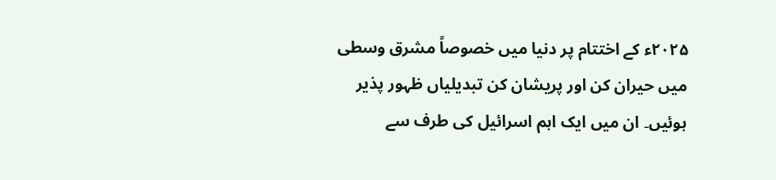۲۰۲۵ء کے اختتام پر دنیا میں خصوصاً مشرق وسطی میں حیران کن اور پریشان کن تبدیلیاں ظہور پذیر ہوئیں۔ ان میں ایک اہم اسرائیل کی طرف سے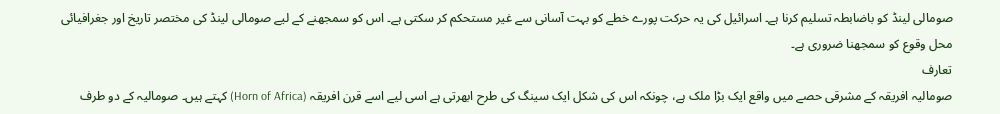صومالی لینڈ کو باضابطہ تسلیم کرنا ہے۔ اسرائیل کی یہ حرکت پورے خطے کو بہت آسانی سے غیر مستحکم کر سکتی ہے۔ اس کو سمجھنے کے لیے صومالی لینڈ کی مختصر تاریخ اور جغرافیائی محل وقوع کو سمجھنا ضروری ہے۔
تعارف
صومالیہ افریقہ کے مشرقی حصے میں واقع ایک بڑا ملک ہے، چونکہ اس کی شکل ایک سینگ کی طرح ابھرتی ہے اسی لیے اسے قرن افریقہ (Horn of Africa) کہتے ہیں۔ صومالیہ کے دو طرف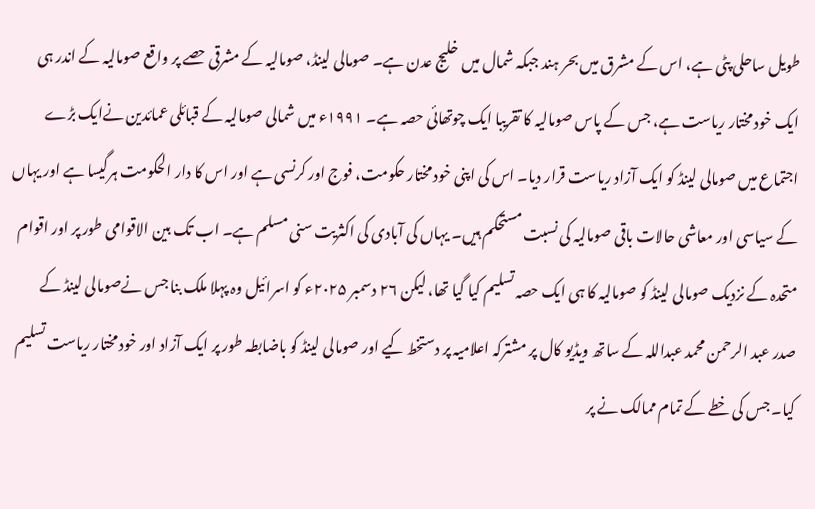طویل ساحلی پٹی ہے، اس کے مشرق میں بحر ہند جبکہ شمال میں خلیج عدن ہے۔ صومالی لینڈ، صومالیہ کے مشرقی حصے پر واقع صومالیہ کے اندر ہی ایک خود مختار ریاست ہے، جس کے پاس صومالیہ کا تقریبا ایک چوتھائی حصہ ہے۔ ۱۹۹۱ء میں شمالی صومالیہ کے قبائلی عمائدین نےایک بڑے اجتماع میں صومالی لینڈ کو ایک آزاد ریاست قرار دیا۔ اس کی اپنی خود مختار حکومت، فوج اور کرنسی ہے اور اس کا دار الحکومت ہرگیسا ہے اور یہاں کے سیاسی اور معاشی حالات باقی صومالیہ کی نسبت مستحکم ہیں۔ یہاں کی آبادی کی اکثریت سنی مسلم ہے۔ اب تک بین الاقوامی طور پر اور اقوام متحدہ کے نزدیک صومالی لینڈ کو صومالیہ کا ہی ایک حصہ تسلیم کیا گیا تھا، لیکن ۲۶ دسمبر ۲۰۲۵ء کو اسرائیل وہ پہلا ملک بنا جس نےصومالی لینڈ کے صدر عبد الرحمن محمد عبداللہ کے ساتھ ویڈیو کال پر مشترکہ اعلامیہ پر دستخط کیے اور صومالی لینڈ کو باضابطہ طور پر ایک آزاد اور خود مختار ریاست تسلیم کیا۔ جس کی خطے کے تمام ممالک نے پر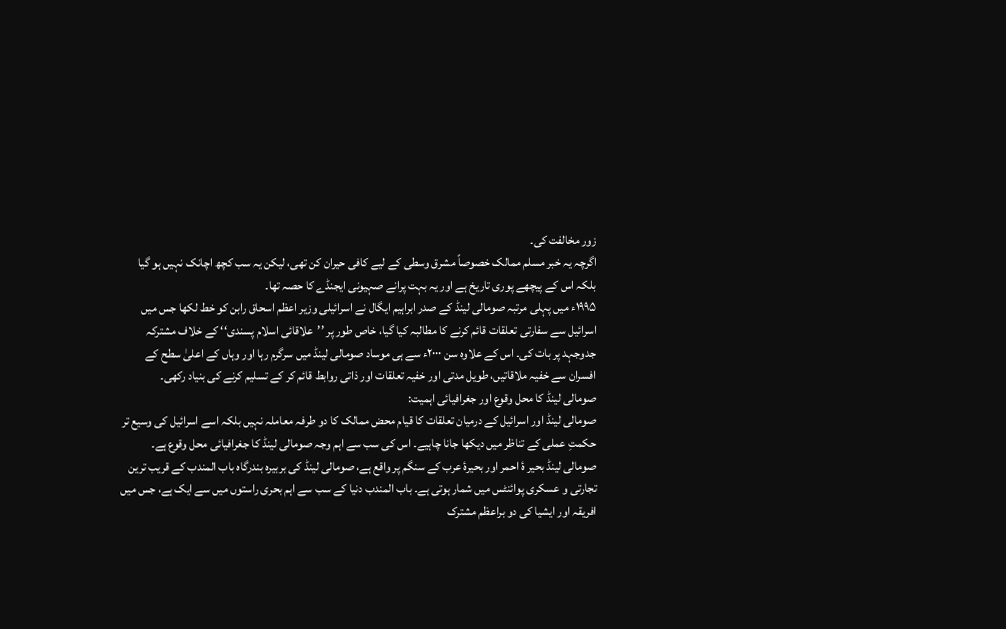زور مخالفت کی۔
اگرچہ یہ خبر مسلم ممالک خصوصاً مشرق وسطی کے لیے کافی حیران کن تھی، لیکن یہ سب کچھ اچانک نہیں ہو گیا بلکہ اس کے پیچھے پوری تاریخ ہے اور یہ بہت پرانے صہیونی ایجنڈے کا حصہ تھا۔
۱۹۹۵ء میں پہلی مرتبہ صومالی لینڈ کے صدر ابراہیم ایگال نے اسرائیلی وزیر اعظم اسحاق رابن کو خط لکھا جس میں اسرائیل سے سفارتی تعلقات قائم کرنے کا مطالبہ کیا گیا، خاص طور پر ’’علاقائی اسلام پسندی‘‘ کے خلاف مشترکہ جدوجہد پر بات کی۔ اس کے علاوہ سن ۲۰۰۰ء سے ہی موساد صومالی لینڈ میں سرگرم رہا اور وہاں کے اعلیٰ سطح کے افسران سے خفیہ ملاقاتیں، طویل مدتی اور خفیہ تعلقات اور ذاتی روابط قائم کر کے تسلیم کرنے کی بنیاد رکھی۔
صومالی لینڈ کا محل وقوع اور جغرافیائی اہمیت:
صومالی لینڈ اور اسرائیل کے درمیان تعلقات کا قیام محض ممالک کا دو طرفہ معاملہ نہیں بلکہ اسے اسرائیل کی وسیع تر حکمتِ عملی کے تناظر میں دیکھا جانا چاہیے۔ اس کی سب سے اہم وجہ صومالی لینڈ کا جغرافیائی محل وقوع ہے۔
صومالی لینڈ بحیر ۂ احمر اور بحیرۂ عرب کے سنگم پر واقع ہے، صومالی لینڈ کی بربیرہ بندرگاہ باب المندب کے قریب ترین تجارتی و عسکری پوائنٹس میں شمار ہوتی ہے۔ باب المندب دنیا کے سب سے اہم بحری راستوں میں سے ایک ہے، جس میں افریقہ اور ایشیا کی دو براعظم مشترک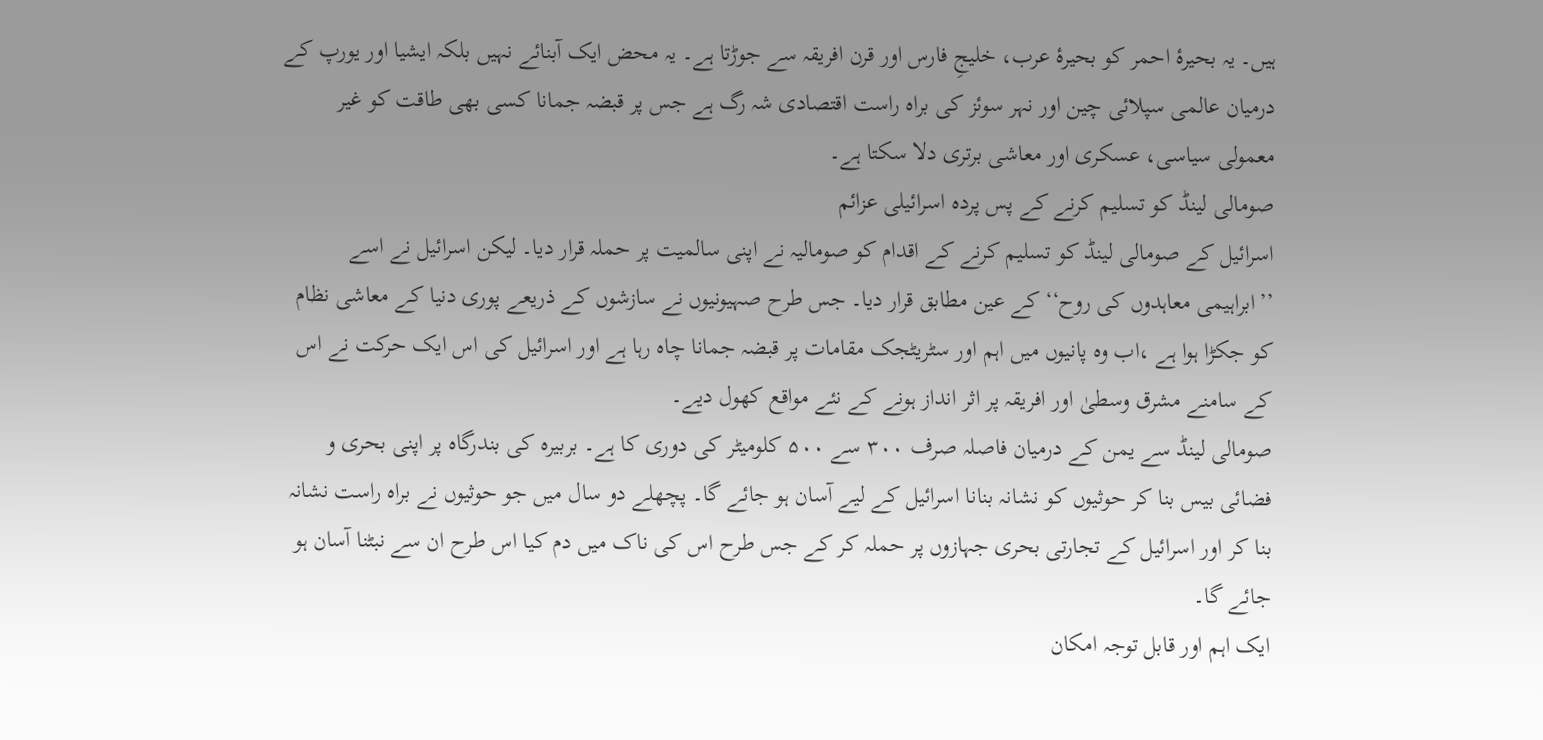ہیں۔ یہ بحیرۂ احمر کو بحیرۂ عرب، خلیجِ فارس اور قرن افریقہ سے جوڑتا ہے۔ یہ محض ایک آبنائے نہیں بلکہ ایشیا اور یورپ کے درمیان عالمی سپلائی چین اور نہر سوئز کی براہ راست اقتصادی شہ رگ ہے جس پر قبضہ جمانا کسی بھی طاقت کو غیر معمولی سیاسی، عسکری اور معاشی برتری دلا سکتا ہے۔
صومالی لینڈ کو تسلیم کرنے کے پس پردہ اسرائیلی عزائم
اسرائیل کے صومالی لینڈ کو تسلیم کرنے کے اقدام کو صومالیہ نے اپنی سالمیت پر حملہ قرار دیا۔ لیکن اسرائیل نے اسے ’’ابراہیمی معاہدوں کی روح‘‘ کے عین مطابق قرار دیا۔ جس طرح صہیونیوں نے سازشوں کے ذریعے پوری دنیا کے معاشی نظام کو جکڑا ہوا ہے ،اب وہ پانیوں میں اہم اور سٹریٹجک مقامات پر قبضہ جمانا چاہ رہا ہے اور اسرائیل کی اس ایک حرکت نے اس کے سامنے مشرق وسطیٰ اور افریقہ پر اثر انداز ہونے کے نئے مواقع کھول دیے۔
صومالی لینڈ سے یمن کے درمیان فاصلہ صرف ۳۰۰ سے ۵۰۰ کلومیٹر کی دوری کا ہے۔ بربیرہ کی بندرگاہ پر اپنی بحری و فضائی بیس بنا کر حوثیوں کو نشانہ بنانا اسرائیل کے لیے آسان ہو جائے گا۔ پچھلے دو سال میں جو حوثیوں نے براہ راست نشانہ بنا کر اور اسرائیل کے تجارتی بحری جہازوں پر حملہ کر کے جس طرح اس کی ناک میں دم کیا اس طرح ان سے نبٹنا آسان ہو جائے گا۔
ایک اہم اور قابل توجہ امکان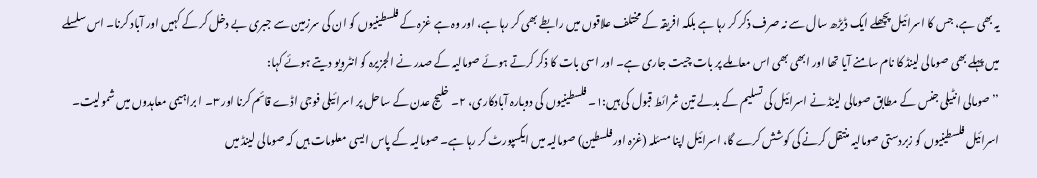یہ بھی ہے، جس کا اسرائیل پچھلے ایک ڈیڑھ سال سے نہ صرف ذکر کر رہا ہے بلکہ افریقہ کے مختلف علاقوں میں رابطے بھی کر رہا ہے، اور وہ ہے غزہ کے فلسطینیوں کو ان کی سرزمین سے جبری بے دخل کر کے کہیں اور آباد کرنا۔ اس سلسلے میں پہلے بھی صومالی لینڈ کا نام سامنے آیا تھا اور ابھی بھی اس معاملے پر بات چیت جاری ہے۔ اور اسی بات کا ذکر کرتے ہوئے صومالیہ کے صدر نے الجزیرہ کو انٹرویو دیتے ہوئے کہا:
’’صومالی انٹیلی جنس کے مطابق صومالی لینڈ نے اسرائیل کی تسلیم کے بدلے تین شرائط قبول کی ہیں:۱۔ فلسطینیوں کی دوبارہ آبادکاری، ۲۔ خلیج عدن کے ساحل پر اسرائیلی فوجی اڈے قائم کرنا اور ۳۔ ا براہیمی معاہدوں میں شمولیت۔ اسرائیل فلسطینیوں کو زبردستی صومالیہ منتقل کرنے کی کوشش کرے گا، اسرائیل اپنا مسئلہ (غزہ اور فلسطین) صومالیہ میں ایکسپورٹ کر رہا ہے۔ صومالیہ کے پاس ایسی معلومات ہیں کہ صومالی لینڈ میں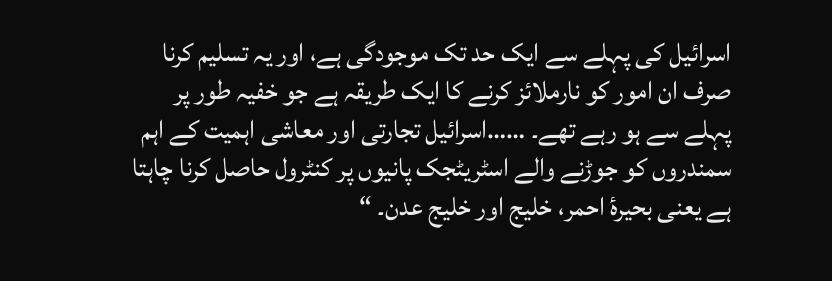اسرائیل کی پہلے سے ایک حد تک موجودگی ہے، اور یہ تسلیم کرنا صرف ان امور کو نارملائز کرنے کا ایک طریقہ ہے جو خفیہ طور پر پہلے سے ہو رہے تھے۔ ……اسرائیل تجارتی اور معاشی اہمیت کے اہم سمندروں کو جوڑنے والے اسٹریٹجک پانیوں پر کنٹرول حاصل کرنا چاہتا ہے یعنی بحیرۂ احمر، خلیج اور خلیج عدن۔ “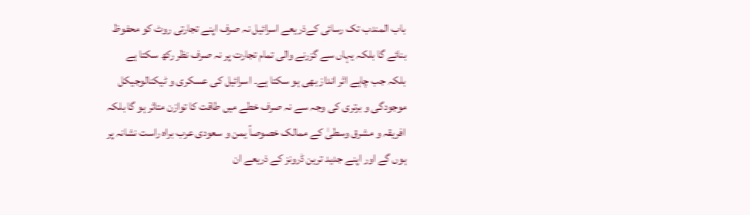باب المندب تک رسائی کےذریعے اسرائیل نہ صرف اپنے تجارتی روٹ کو محفوظ بنائے گا بلکہ یہاں سے گزرنے والی تمام تجارت پر نہ صرف نظر رکھ سکتا ہے بلکہ جب چاہے اثر انداز بھی ہو سکتا ہے۔ اسرائیل کی عسکری و ٹیکنالوجیکل موجودگی و برتری کی وجہ سے نہ صرف خطے میں طاقت کا توازن متاثر ہو گا بلکہ افریقہ و مشرق وسطیٰ کے ممالک خصوصاً یمن و سعودی عرب براہ راست نشانہ پر ہوں گے اور اپنے جدید ترین ڈرونز کے ذریعے ان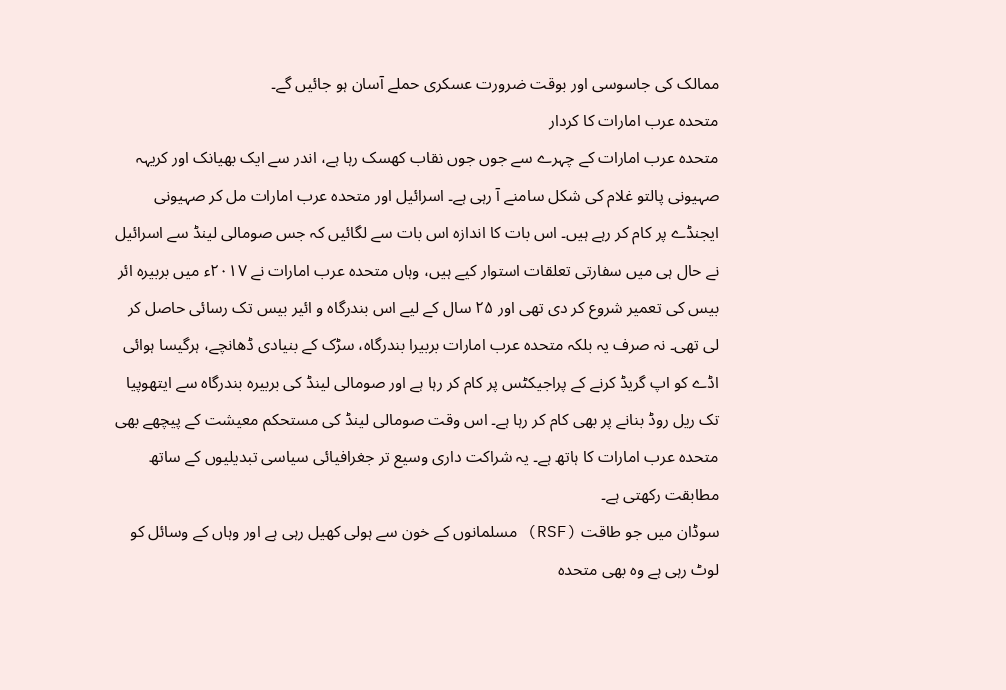ممالک کی جاسوسی اور بوقت ضرورت عسکری حملے آسان ہو جائیں گے۔
متحدہ عرب امارات کا کردار
متحدہ عرب امارات کے چہرے سے جوں جوں نقاب کھسک رہا ہے، اندر سے ایک بھیانک اور کریہہ صہیونی پالتو غلام کی شکل سامنے آ رہی ہے۔ اسرائیل اور متحدہ عرب امارات مل کر صہیونی ایجنڈے پر کام کر رہے ہیں۔ اس بات کا اندازہ اس بات سے لگائیں کہ جس صومالی لینڈ سے اسرائیل نے حال ہی میں سفارتی تعلقات استوار کیے ہیں، وہاں متحدہ عرب امارات نے ۲۰۱۷ء میں بربیرہ ائر بیس کی تعمیر شروع کر دی تھی اور ۲۵ سال کے لیے اس بندرگاہ و ائیر بیس تک رسائی حاصل کر لی تھی۔ نہ صرف یہ بلکہ متحدہ عرب امارات بربیرا بندرگاہ، سڑک کے بنیادی ڈھانچے، ہرگیسا ہوائی اڈے کو اپ گریڈ کرنے کے پراجیکٹس پر کام کر رہا ہے اور صومالی لینڈ کی بربیرہ بندرگاہ سے ایتھوپیا تک ریل روڈ بنانے پر بھی کام کر رہا ہے۔ اس وقت صومالی لینڈ کی مستحکم معیشت کے پیچھے بھی متحدہ عرب امارات کا ہاتھ ہے۔ یہ شراکت داری وسیع تر جغرافیائی سیاسی تبدیلیوں کے ساتھ مطابقت رکھتی ہے۔
سوڈان میں جو طاقت (RSF) مسلمانوں کے خون سے ہولی کھیل رہی ہے اور وہاں کے وسائل کو لوٹ رہی ہے وہ بھی متحدہ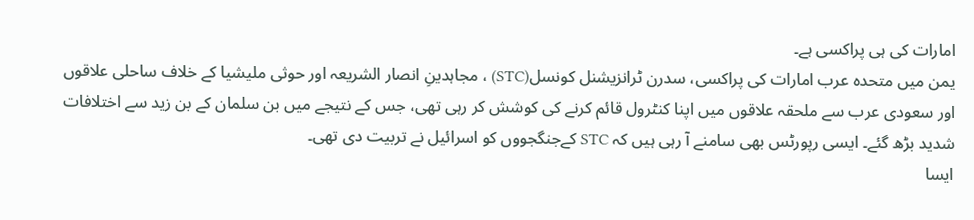امارات کی ہی پراکسی ہے۔
یمن میں متحدہ عرب امارات کی پراکسی، سدرن ٹرانزیشنل کونسل(STC) ، مجاہدینِ انصار الشریعہ اور حوثی ملیشیا کے خلاف ساحلی علاقوں اور سعودی عرب سے ملحقہ علاقوں میں اپنا کنٹرول قائم کرنے کی کوشش کر رہی تھی، جس کے نتیجے میں بن سلمان کے بن زید سے اختلافات شدید بڑھ گئے۔ ایسی رپورٹس بھی سامنے آ رہی ہیں کہ STC کےجنگجووں کو اسرائیل نے تربیت دی تھی۔
ایسا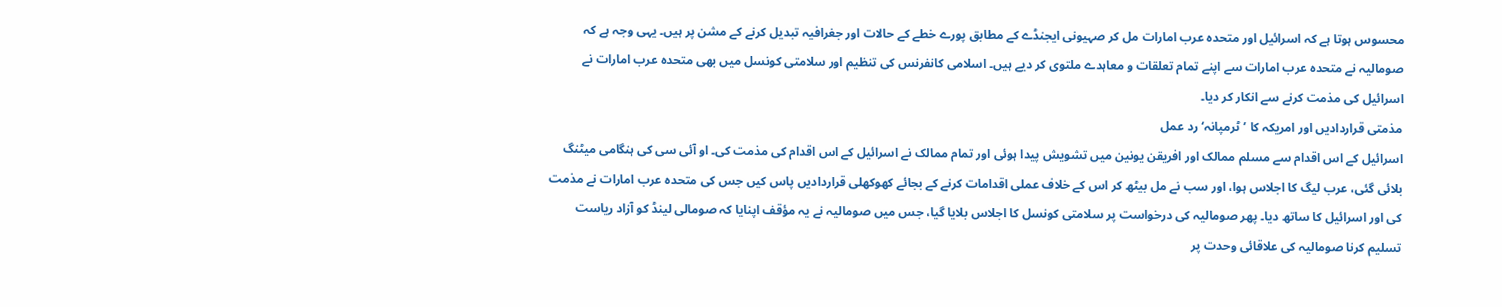محسوس ہوتا ہے کہ اسرائیل اور متحدہ عرب امارات مل کر صہیونی ایجنڈے کے مطابق پورے خطے کے حالات اور جغرافیہ تبدیل کرنے کے مشن پر ہیں۔ یہی وجہ ہے کہ صومالیہ نے متحدہ عرب امارات سے اپنے تمام تعلقات و معاہدے ملتوی کر دیے ہیں۔ اسلامی کانفرنس کی تنظیم اور سلامتی کونسل میں بھی متحدہ عرب امارات نے اسرائیل کی مذمت کرنے سے انکار کر دیا۔
مذمتی قراردادیں اور امریکہ کا ’ٹرمپانہ‘ رد عمل
اسرائیل کے اس اقدام سے مسلم ممالک اور افریقن یونین میں تشویش پیدا ہوئی اور تمام ممالک نے اسرائیل کے اس اقدام کی مذمت کی۔ او آئی سی کی ہنگامی میٹنگ بلائی گئی، عرب لیگ کا اجلاس ہوا، اور سب نے مل بیٹھ کر اس کے خلاف عملی اقدامات کرنے کے بجائے کھوکھلی قراردادیں پاس کیں جس کی متحدہ عرب امارات نے مذمت کی اور اسرائیل کا ساتھ دیا۔ پھر صومالیہ کی درخواست پر سلامتی کونسل کا اجلاس بلایا گیا، جس میں صومالیہ نے یہ مؤقف اپنایا کہ صومالی لینڈ کو آزاد ریاست تسلیم کرنا صومالیہ کی علاقائی وحدت پر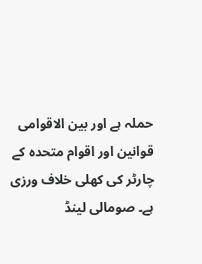حملہ ہے اور بین الاقوامی قوانین اور اقوام متحدہ کے چارٹر کی کھلی خلاف ورزی ہے۔ صومالی لینڈ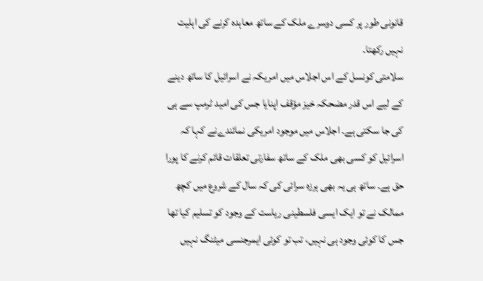قانونی طور پر کسی دوسرے ملک کے ساتھ معاہدہ کرنے کی اہلیت نہیں رکھتا۔
سلامتی کونسل کے اس اجلاس میں امریکہ نے اسرائیل کا ساتھ دینے کے لیے اس قدر مضحکہ خیز مؤقف اپنایا جس کی امید ٹرمپ سے ہی کی جا سکتی ہے۔ اجلاس میں موجود امریکی نمائندےنے کہا کہ اسرائیل کو کسی بھی ملک کے ساتھ سفارتی تعلقات قائم کرنے کا پورا حق ہے۔ ساتھ ہی یہ بھی ہرزہ سرائی کی کہ سال کے شروع میں کچھ ممالک نے تو ایک ایسی فلسطینی ریاست کے وجود کو تسلیم کیا تھا جس کا کوئی وجود ہی نہیں، تب تو کوئی ایمرجنسی میٹنگ نہیں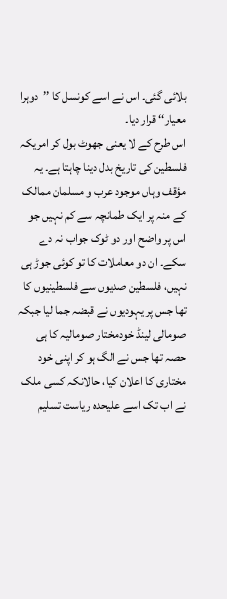بلائی گئی۔ اس نے اسے کونسل کا ’’دوہرا معیار‘‘ قرار دیا۔
اس طرح کے لا یعنی جھوٹ بول کر امریکہ فلسطین کی تاریخ بدل دینا چاہتا ہے۔ یہ مؤقف وہاں موجود عرب و مسلمان ممالک کے منہ پر ایک طمانچہ سے کم نہیں جو اس پر واضح اور دو ٹوک جواب نہ دے سکے۔ ان دو معاملات کا تو کوئی جوڑ ہی نہیں، فلسطین صدیوں سے فلسطینیوں کا تھا جس پر یہودیوں نے قبضہ جما لیا جبکہ صومالی لینڈ خودمختار صومالیہ کا ہی حصہ تھا جس نے الگ ہو کر اپنی خود مختاری کا اعلان کیا، حالانکہ کسی ملک نے اب تک اسے علیحدہ ریاست تسلیم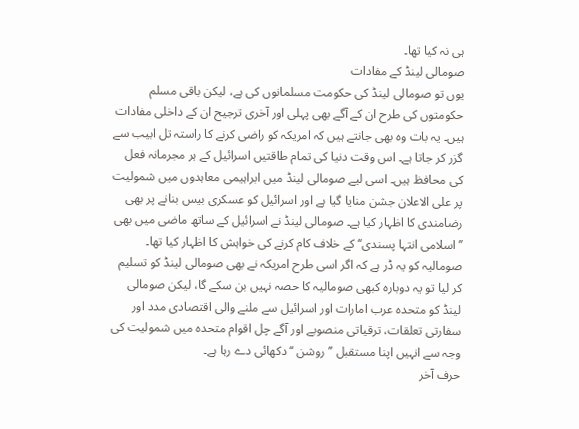ہی نہ کیا تھا۔
صومالی لینڈ کے مفادات
یوں تو صومالی لینڈ کی حکومت مسلمانوں کی ہے، لیکن باقی مسلم حکومتوں کی طرح ان کے آگے بھی پہلی اور آخری ترجیح ان کے داخلی مفادات ہیں۔ یہ بات وہ بھی جانتے ہیں کہ امریکہ کو راضی کرنے کا راستہ تل ابیب سے گزر کر جاتا ہے۔ اس وقت دنیا کی تمام طاقتیں اسرائیل کے ہر مجرمانہ فعل کی محافظ ہیں۔ اسی لیے صومالی لینڈ میں ابراہیمی معاہدوں میں شمولیت پر علی الاعلان جشن منایا گیا ہے اور اسرائیل کو عسکری بیس بنانے پر بھی رضامندی کا اظہار کیا ہے۔ صومالی لینڈ نے اسرائیل کے ساتھ ماضی میں بھی ’’اسلامی انتہا پسندی‘‘ کے خلاف کام کرنے کی خواہش کا اظہار کیا تھا۔ صومالیہ کو یہ ڈر ہے کہ اگر اسی طرح امریکہ نے بھی صومالی لینڈ کو تسلیم کر لیا تو یہ دوبارہ کبھی صومالیہ کا حصہ نہیں بن سکے گا، لیکن صومالی لینڈ کو متحدہ عرب امارات اور اسرائیل سے ملنے والی اقتصادی مدد اور سفارتی تعلقات، ترقیاتی منصوبے اور آگے چل اقوام متحدہ میں شمولیت کی وجہ سے انہیں اپنا مستقبل ’’روشن ‘‘ دکھائی دے رہا ہے۔
حرف آخر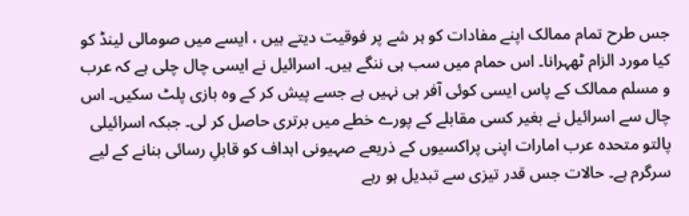جس طرح تمام ممالک اپنے مفادات کو ہر شے پر فوقیت دیتے ہیں ، ایسے میں صومالی لینڈ کو کیا مورد الزام ٹھہرانا۔ اس حمام میں سب ہی ننگے ہیں۔ اسرائیل نے ایسی چال چلی ہے کہ عرب و مسلم ممالک کے پاس ایسی کوئی آفر ہی نہیں ہے جسے پیش کر کے وہ بازی پلٹ سکیں۔ اس چال سے اسرائیل نے بغیر کسی مقابلے کے پورے خطے میں برتری حاصل کر لی۔ جبکہ اسرائیلی پالتو متحدہ عرب امارات اپنی پراکسیوں کے ذریعے صہیونی اہداف کو قابلِ رسائی بنانے کے لیے سرگرم ہے۔ حالات جس قدر تیزی سے تبدیل ہو رہے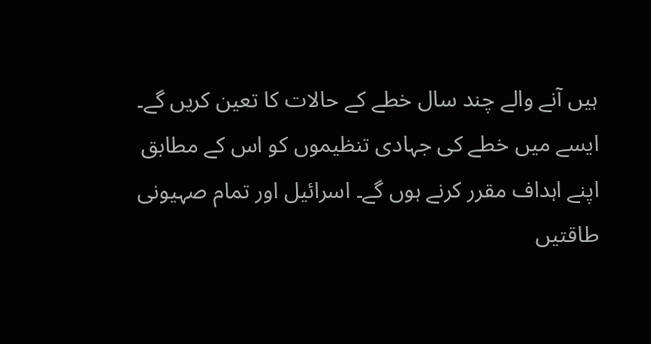ہیں آنے والے چند سال خطے کے حالات کا تعین کریں گے۔ ایسے میں خطے کی جہادی تنظیموں کو اس کے مطابق اپنے اہداف مقرر کرنے ہوں گے۔ اسرائیل اور تمام صہیونی طاقتیں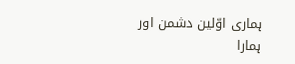ہماری اوّلین دشمن اور ہمارا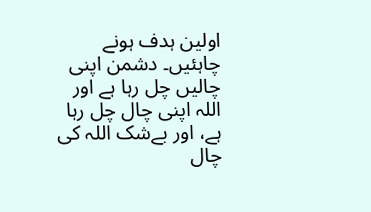اولین ہدف ہونے چاہئیں۔ دشمن اپنی چالیں چل رہا ہے اور اللہ اپنی چال چل رہا ہے، اور بےشک اللہ کی چال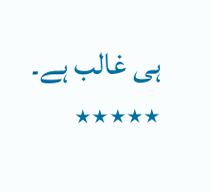ہی غالب ہے۔
٭٭٭٭٭